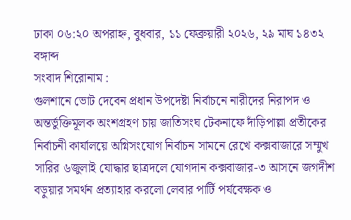ঢাকা ০৬:২০ অপরাহ্ন, বুধবার, ১১ ফেব্রুয়ারী ২০২৬, ২৯ মাঘ ১৪৩২ বঙ্গাব্দ
সংবাদ শিরোনাম :
গুলশানে ভোট দেবেন প্রধান উপদেষ্টা নির্বাচনে নারীদের নিরাপদ ও অন্তর্ভুক্তিমূলক অংশগ্রহণ চায় জাতিসংঘ টেকনাফে দাঁড়িপাল্লা প্রতীকের নির্বাচনী কার্যালয়ে অগ্নিসংযোগ নির্বাচন সামনে রেখে কক্সবাজারে সম্মুখ সারির ৬জুলাই যোদ্ধার ছাত্রদলে যোগদান কক্সবাজার-৩ আসনে জগদীশ বড়ুয়ার সমর্থন প্রত্যাহার করলো লেবার পার্টি পর্যবেক্ষক ও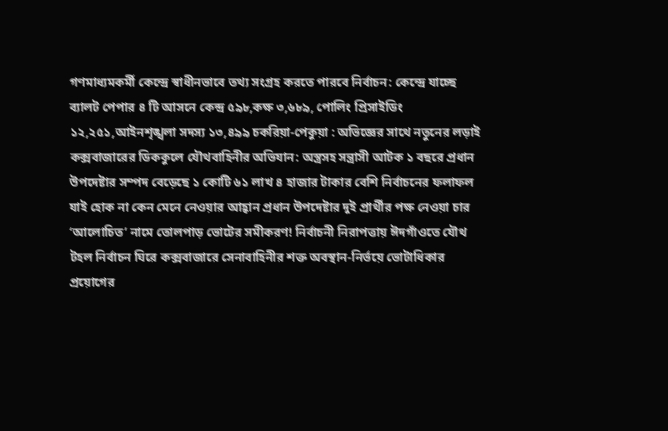গণমাধ্যমকর্মী কেন্দ্রে স্বাধীনভাবে তথ্য সংগ্রহ করতে পারবে নির্বাচন: কেন্দ্রে যাচ্ছে ব্যালট পেপার ৪ টি আসনে কেন্দ্র ৫৯৮,কক্ষ ৩,৬৮৯, পোলিং প্রিসাইডিং ১২,২৫১,আইনশৃঙ্খলা সদস্য ১৩,৪৯৯ চকরিয়া-পেকুয়া : অভিজ্ঞের সাথে নতুনের লড়াই কক্সবাজারের ডিককুলে যৌথবাহিনীর অভিযান: অস্ত্রসহ সন্ত্রাসী আটক ১ বছরে প্রধান উপদেষ্টার সম্পদ বেড়েছে ১ কোটি ৬১ লাখ ৪ হাজার টাকার বেশি নির্বাচনের ফলাফল যাই হোক না কেন মেনে নেওয়ার আহ্বান প্রধান উপদেষ্টার দুই প্রার্থীর পক্ষ নেওয়া চার ‘আলোচিত’ নামে তোলপাড় ভোটের সমীকরণ! নির্বাচনী নিরাপত্তায় ঈদগাঁওতে যৌথ টহল নির্বাচন ঘিরে কক্সবাজারে সেনাবাহিনীর শক্ত অবস্থান-নির্ভয়ে ভোটাধিকার প্রয়োগের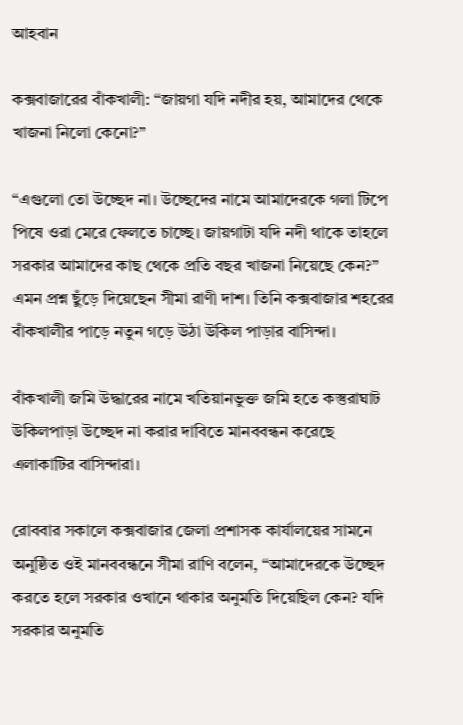আহবান

কক্সবাজারের বাঁকখালী: “জায়গা যদি নদীর হয়, আমাদের থেকে খাজনা নিলো কেনো?”

“এগুলো তো উচ্ছেদ না। উচ্ছেদের নামে আমাদেরকে গলা টিপে পিষে ওরা মেরে ফেলতে চাচ্ছে। জায়গাটা যদি নদী থাকে তাহলে সরকার আমাদের কাছ থেকে প্রতি বছর খাজনা নিয়েছে কেন?” এমন প্রশ্ন ছুঁড়ে দিয়েছেন সীমা রাণী দাশ। তিনি কক্সবাজার শহরের বাঁকখালীর পাড়ে নতুন গড়ে উঠা উকিল পাড়ার বাসিন্দা।

বাঁকখালী জমি উদ্ধারের নামে খতিয়ানভুক্ত জমি হতে কস্তুরাঘাট উকিলপাড়া উচ্ছেদ না করার দাবিতে মানববন্ধন করেছে এলাকাটির বাসিন্দারা।

রোববার সকালে কক্সবাজার জেলা প্রশাসক কার্যালয়ের সামনে অনুষ্ঠিত ওই মানববন্ধনে সীমা রাণি বলেন, “আমাদেরকে উচ্ছেদ করতে হলে সরকার ওখানে থাকার অনুমতি দিয়েছিল কেন? যদি সরকার অনুমতি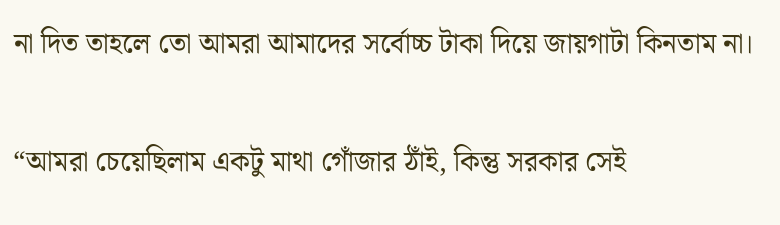না দিত তাহলে তো আমরা আমাদের সর্বোচ্চ টাকা দিয়ে জায়গাটা কিনতাম না।

“আমরা চেয়েছিলাম একটু মাথা গোঁজার ঠাঁই, কিন্তু সরকার সেই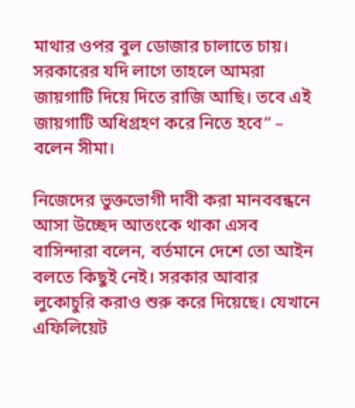মাথার ওপর বুল ডোজার চালাতে চায়। সরকারের যদি লাগে তাহলে আমরা জায়গাটি দিয়ে দিতে রাজি আছি। তবে এই জায়গাটি অধিগ্রহণ করে নিতে হবে” – বলেন সীমা।

নিজেদের ভুক্তভোগী দাবী করা মানববন্ধনে আসা উচ্ছেদ আতংকে থাকা এসব বাসিন্দারা বলেন, বর্তমানে দেশে তো আইন বলতে কিছুই নেই। সরকার আবার লুকোচুরি করাও শুরু করে দিয়েছে। যেখানে এফিলিয়েট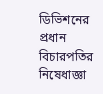ডিভিশনের প্রধান বিচারপতির নিষেধাজ্ঞা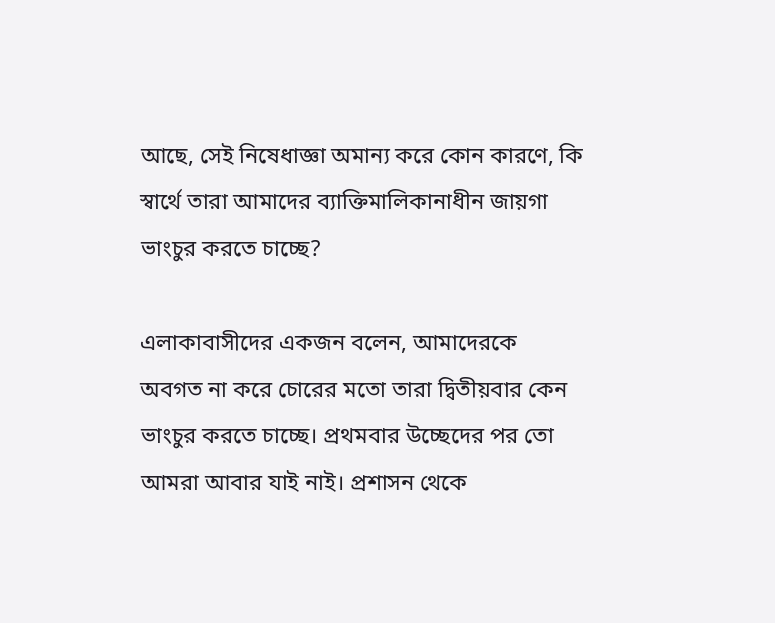আছে, সেই নিষেধাজ্ঞা অমান্য করে কোন কারণে, কি স্বার্থে তারা আমাদের ব্যাক্তিমালিকানাধীন জায়গা ভাংচুর করতে চাচ্ছে?

এলাকাবাসীদের একজন বলেন, আমাদেরকে অবগত না করে চোরের মতো তারা দ্বিতীয়বার কেন ভাংচুর করতে চাচ্ছে। প্রথমবার উচ্ছেদের পর তো আমরা আবার যাই নাই। প্রশাসন থেকে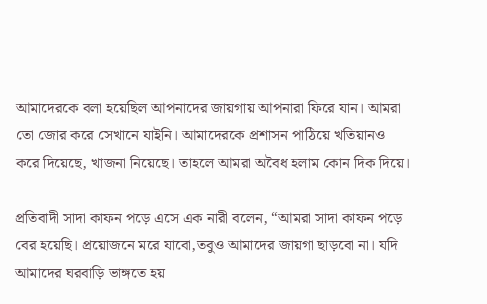আমাদেরকে বলা হয়েছিল আপনাদের জায়গায় আপনারা ফিরে যান। আমরা তো জোর করে সেখানে যাইনি। আমাদেরকে প্রশাসন পাঠিয়ে খতিয়ানও করে দিয়েছে, খাজনা নিয়েছে। তাহলে আমরা অবৈধ হলাম কোন দিক দিয়ে।

প্রতিবাদী সাদা কাফন পড়ে এসে এক নারী বলেন, “আমরা সাদা কাফন পড়ে বের হয়েছি। প্রয়োজনে মরে যাবো,তবুও আমাদের জায়গা ছাড়বো না। যদি আমাদের ঘরবাড়ি ভাঙ্গতে হয়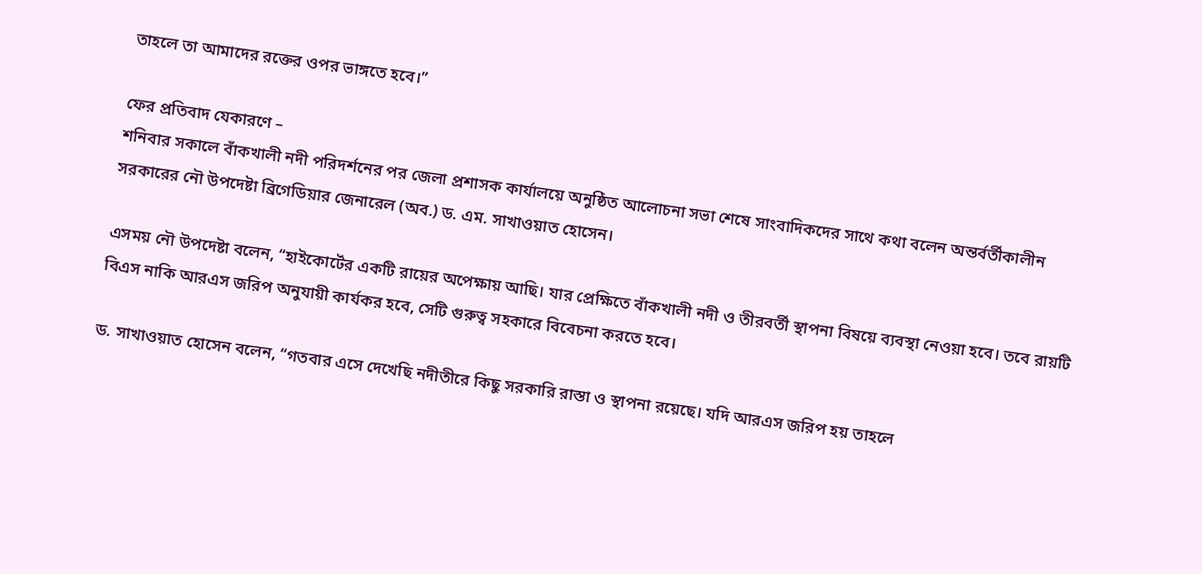তাহলে তা আমাদের রক্তের ওপর ভাঙ্গতে হবে।”

ফের প্রতিবাদ যেকারণে –
শনিবার সকালে বাঁকখালী নদী পরিদর্শনের পর জেলা প্রশাসক কার্যালয়ে অনুষ্ঠিত আলোচনা সভা শেষে সাংবাদিকদের সাথে কথা বলেন অন্তর্বর্তীকালীন সরকারের নৌ উপদেষ্টা ব্রিগেডিয়ার জেনারেল (অব.) ড. এম. সাখাওয়াত হোসেন।

এসময় নৌ উপদেষ্টা বলেন, “হাইকোর্টের একটি রায়ের অপেক্ষায় আছি। যার প্রেক্ষিতে বাঁকখালী নদী ও তীরবর্তী স্থাপনা বিষয়ে ব্যবস্থা নেওয়া হবে। তবে রায়টি বিএস নাকি আরএস জরিপ অনুযায়ী কার্যকর হবে, সেটি গুরুত্ব সহকারে বিবেচনা করতে হবে।

ড. সাখাওয়াত হোসেন বলেন, “গতবার এসে দেখেছি নদীতীরে কিছু সরকারি রাস্তা ও স্থাপনা রয়েছে। যদি আরএস জরিপ হয় তাহলে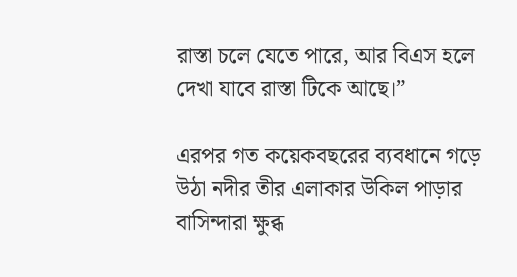রাস্তা চলে যেতে পারে, আর বিএস হলে দেখা যাবে রাস্তা টিকে আছে।”

এরপর গত কয়েকবছরের ব্যবধানে গড়ে উঠা নদীর তীর এলাকার উকিল পাড়ার বাসিন্দারা ক্ষুব্ধ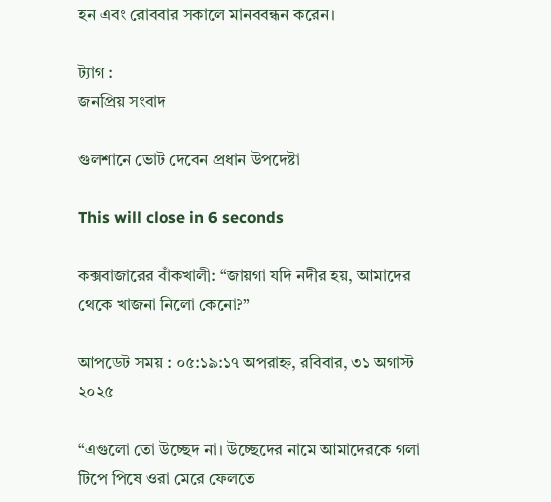হন এবং রোববার সকালে মানববন্ধন করেন।

ট্যাগ :
জনপ্রিয় সংবাদ

গুলশানে ভোট দেবেন প্রধান উপদেষ্টা

This will close in 6 seconds

কক্সবাজারের বাঁকখালী: “জায়গা যদি নদীর হয়, আমাদের থেকে খাজনা নিলো কেনো?”

আপডেট সময় : ০৫:১৯:১৭ অপরাহ্ন, রবিবার, ৩১ অগাস্ট ২০২৫

“এগুলো তো উচ্ছেদ না। উচ্ছেদের নামে আমাদেরকে গলা টিপে পিষে ওরা মেরে ফেলতে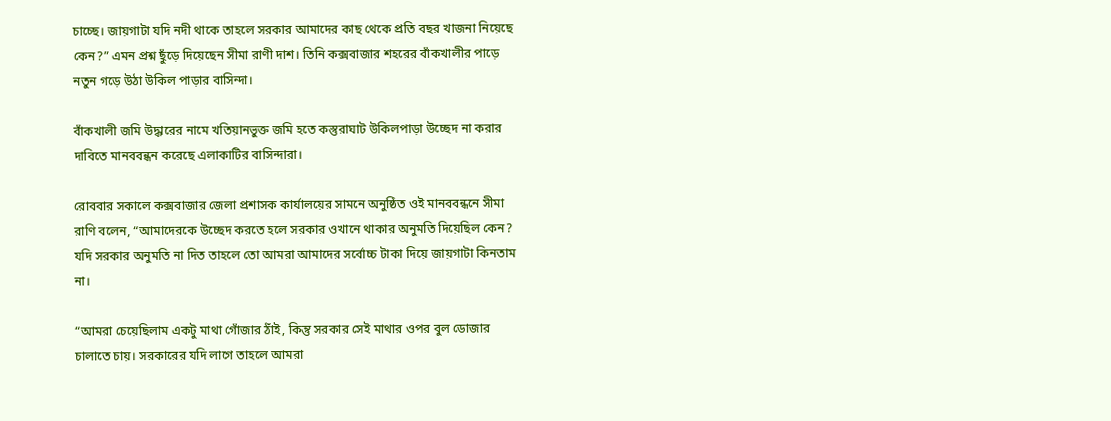চাচ্ছে। জায়গাটা যদি নদী থাকে তাহলে সরকার আমাদের কাছ থেকে প্রতি বছর খাজনা নিয়েছে কেন?” এমন প্রশ্ন ছুঁড়ে দিয়েছেন সীমা রাণী দাশ। তিনি কক্সবাজার শহরের বাঁকখালীর পাড়ে নতুন গড়ে উঠা উকিল পাড়ার বাসিন্দা।

বাঁকখালী জমি উদ্ধারের নামে খতিয়ানভুক্ত জমি হতে কস্তুরাঘাট উকিলপাড়া উচ্ছেদ না করার দাবিতে মানববন্ধন করেছে এলাকাটির বাসিন্দারা।

রোববার সকালে কক্সবাজার জেলা প্রশাসক কার্যালয়ের সামনে অনুষ্ঠিত ওই মানববন্ধনে সীমা রাণি বলেন, “আমাদেরকে উচ্ছেদ করতে হলে সরকার ওখানে থাকার অনুমতি দিয়েছিল কেন? যদি সরকার অনুমতি না দিত তাহলে তো আমরা আমাদের সর্বোচ্চ টাকা দিয়ে জায়গাটা কিনতাম না।

“আমরা চেয়েছিলাম একটু মাথা গোঁজার ঠাঁই, কিন্তু সরকার সেই মাথার ওপর বুল ডোজার চালাতে চায়। সরকারের যদি লাগে তাহলে আমরা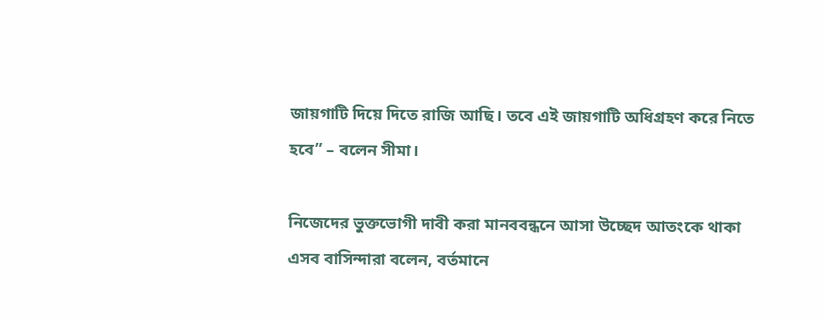জায়গাটি দিয়ে দিতে রাজি আছি। তবে এই জায়গাটি অধিগ্রহণ করে নিতে হবে” – বলেন সীমা।

নিজেদের ভুক্তভোগী দাবী করা মানববন্ধনে আসা উচ্ছেদ আতংকে থাকা এসব বাসিন্দারা বলেন, বর্তমানে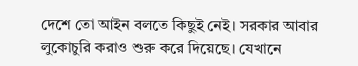দেশে তো আইন বলতে কিছুই নেই। সরকার আবার লুকোচুরি করাও শুরু করে দিয়েছে। যেখানে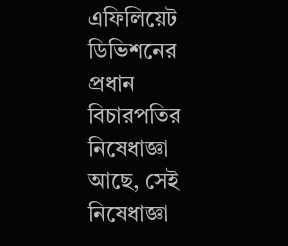এফিলিয়েট ডিভিশনের প্রধান বিচারপতির নিষেধাজ্ঞা আছে, সেই নিষেধাজ্ঞা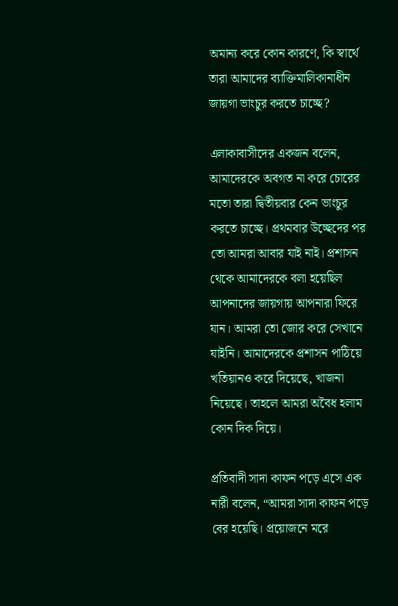অমান্য করে কোন কারণে, কি স্বার্থে তারা আমাদের ব্যাক্তিমালিকানাধীন জায়গা ভাংচুর করতে চাচ্ছে?

এলাকাবাসীদের একজন বলেন, আমাদেরকে অবগত না করে চোরের মতো তারা দ্বিতীয়বার কেন ভাংচুর করতে চাচ্ছে। প্রথমবার উচ্ছেদের পর তো আমরা আবার যাই নাই। প্রশাসন থেকে আমাদেরকে বলা হয়েছিল আপনাদের জায়গায় আপনারা ফিরে যান। আমরা তো জোর করে সেখানে যাইনি। আমাদেরকে প্রশাসন পাঠিয়ে খতিয়ানও করে দিয়েছে, খাজনা নিয়েছে। তাহলে আমরা অবৈধ হলাম কোন দিক দিয়ে।

প্রতিবাদী সাদা কাফন পড়ে এসে এক নারী বলেন, “আমরা সাদা কাফন পড়ে বের হয়েছি। প্রয়োজনে মরে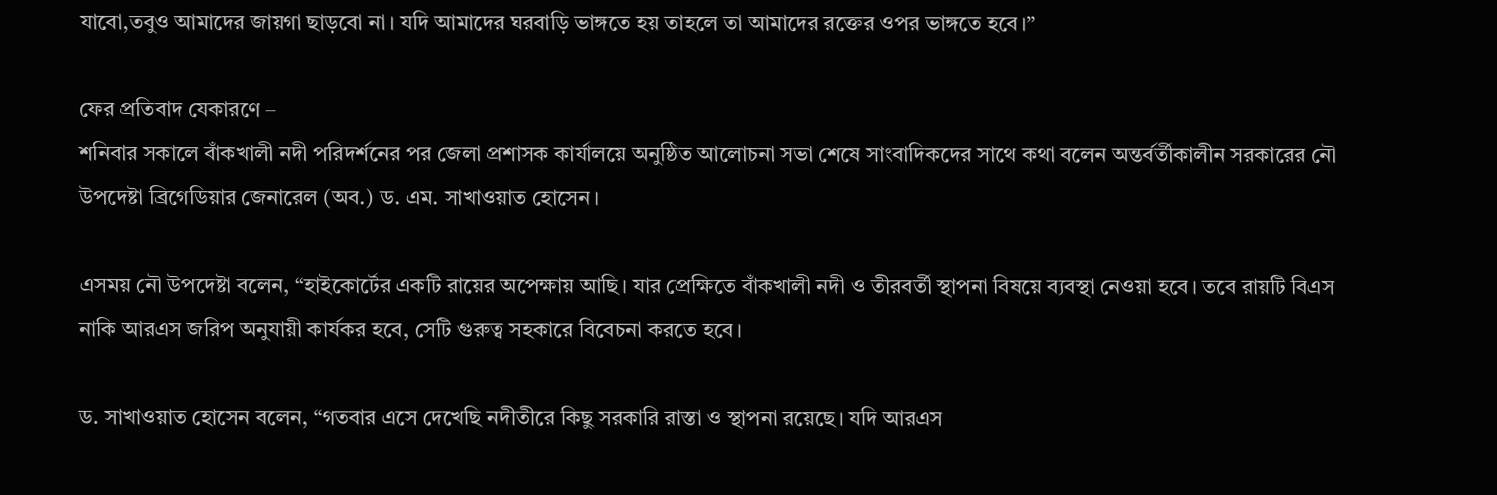যাবো,তবুও আমাদের জায়গা ছাড়বো না। যদি আমাদের ঘরবাড়ি ভাঙ্গতে হয় তাহলে তা আমাদের রক্তের ওপর ভাঙ্গতে হবে।”

ফের প্রতিবাদ যেকারণে –
শনিবার সকালে বাঁকখালী নদী পরিদর্শনের পর জেলা প্রশাসক কার্যালয়ে অনুষ্ঠিত আলোচনা সভা শেষে সাংবাদিকদের সাথে কথা বলেন অন্তর্বর্তীকালীন সরকারের নৌ উপদেষ্টা ব্রিগেডিয়ার জেনারেল (অব.) ড. এম. সাখাওয়াত হোসেন।

এসময় নৌ উপদেষ্টা বলেন, “হাইকোর্টের একটি রায়ের অপেক্ষায় আছি। যার প্রেক্ষিতে বাঁকখালী নদী ও তীরবর্তী স্থাপনা বিষয়ে ব্যবস্থা নেওয়া হবে। তবে রায়টি বিএস নাকি আরএস জরিপ অনুযায়ী কার্যকর হবে, সেটি গুরুত্ব সহকারে বিবেচনা করতে হবে।

ড. সাখাওয়াত হোসেন বলেন, “গতবার এসে দেখেছি নদীতীরে কিছু সরকারি রাস্তা ও স্থাপনা রয়েছে। যদি আরএস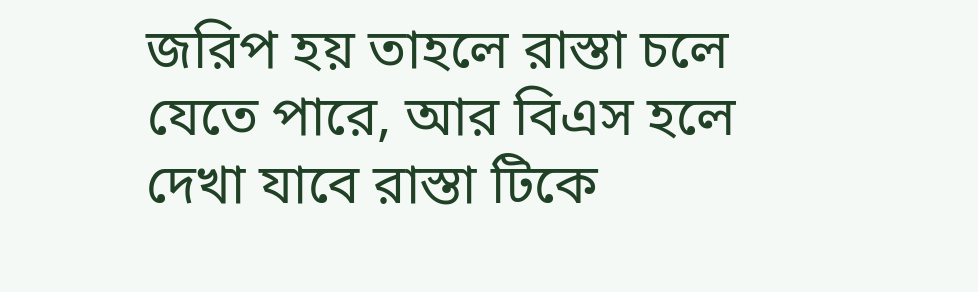জরিপ হয় তাহলে রাস্তা চলে যেতে পারে, আর বিএস হলে দেখা যাবে রাস্তা টিকে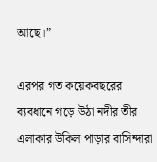আছে।”

এরপর গত কয়েকবছরের ব্যবধানে গড়ে উঠা নদীর তীর এলাকার উকিল পাড়ার বাসিন্দারা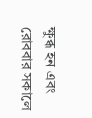ক্ষুব্ধ হন এবং রোববার সকালে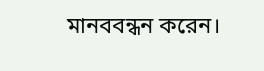মানববন্ধন করেন।